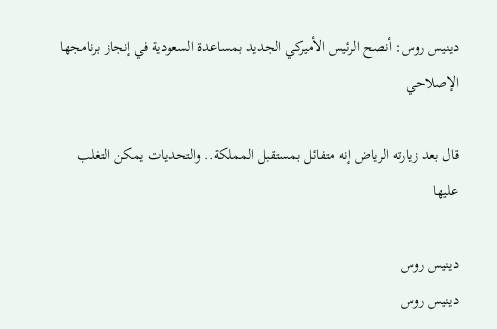دينيس روس: أنصح الرئيس الأميركي الجديد بمساعدة السعودية في إنجاز برنامجها الإصلاحي

قال بعد زيارته الرياض إنه متفائل بمستقبل المملكة.. والتحديات يمكن التغلب عليها

دينيس روس
دينيس روس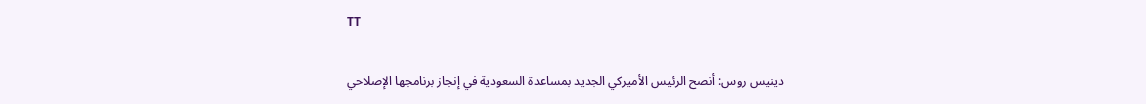TT

دينيس روس: أنصح الرئيس الأميركي الجديد بمساعدة السعودية في إنجاز برنامجها الإصلاحي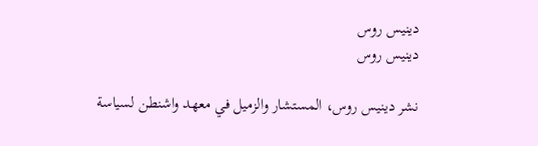دينيس روس
دينيس روس

نشر دينيس روس، المستشار والزميل في معهد واشنطن لسياسة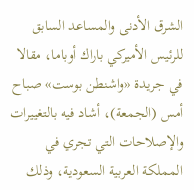الشرق الأدنى والمساعد السابق للرئيس الأميركي باراك أوباما، مقالا في جريدة «واشنطن بوست» صباح أمس (الجمعة)، أشاد فيه بالتغييرات والإصلاحات التي تجري في المملكة العربية السعودية، وذلك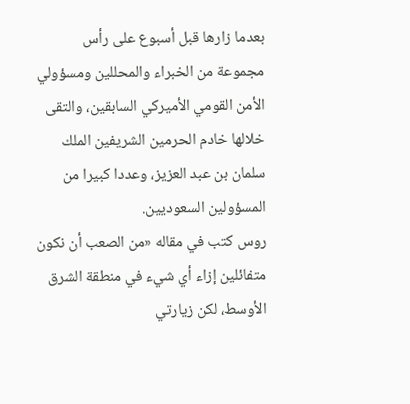بعدما زارها قبل أسبوع على رأس مجموعة من الخبراء والمحللين ومسؤولي الأمن القومي الأميركي السابقين، والتقى خلالها خادم الحرمين الشريفين الملك سلمان بن عبد العزيز، وعددا كبيرا من المسؤولين السعوديين.
روس كتب في مقاله «من الصعب أن نكون متفائلين إزاء أي شيء في منطقة الشرق الأوسط، لكن زيارتي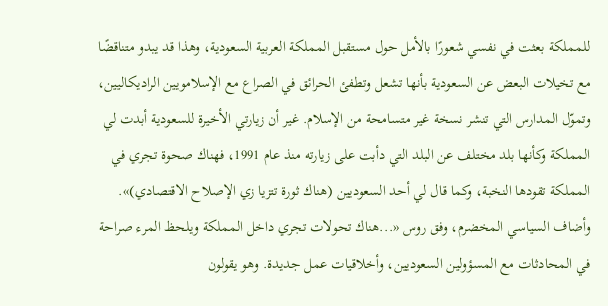للمملكة بعثت في نفسي شعورًا بالأمل حول مستقبل المملكة العربية السعودية، وهذا قد يبدو متناقضًا مع تخيلات البعض عن السعودية بأنها تشعل وتطفئ الحرائق في الصراع مع الإسلامويين الراديكاليين، وتموّل المدارس التي تنشر نسخة غير متسامحة من الإسلام. غير أن زيارتي الأخيرة للسعودية أبدت لي المملكة وكأنها بلد مختلف عن البلد التي دأبت على زيارته منذ عام 1991، فهناك صحوة تجري في المملكة تقودها النخبة، وكما قال لي أحد السعوديين (هناك ثورة تتزيا زي الإصلاح الاقتصادي)».
وأضاف السياسي المخضرم، وفق روس «...هناك تحولات تجري داخل المملكة ويلحظ المرء صراحة في المحادثات مع المسؤولين السعوديين، وأخلاقيات عمل جديدة. وهو يقولون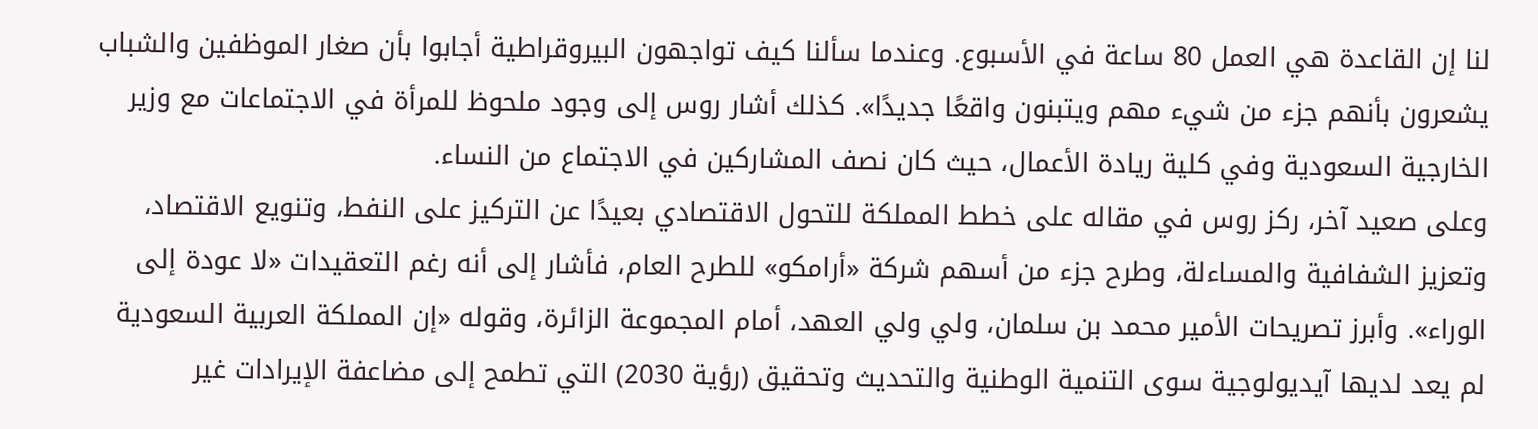لنا إن القاعدة هي العمل 80 ساعة في الأسبوع. وعندما سألنا كيف تواجهون البيروقراطية أجابوا بأن صغار الموظفين والشباب يشعرون بأنهم جزء من شيء مهم ويتبنون واقعًا جديدًا». كذلك أشار روس إلى وجود ملحوظ للمرأة في الاجتماعات مع وزير الخارجية السعودية وفي كلية ريادة الأعمال، حيث كان نصف المشاركين في الاجتماع من النساء.
وعلى صعيد آخر، ركز روس في مقاله على خطط المملكة للتحول الاقتصادي بعيدًا عن التركيز على النفط، وتنويع الاقتصاد، وتعزيز الشفافية والمساءلة، وطرح جزء من أسهم شركة «أرامكو» للطرح العام، فأشار إلى أنه رغم التعقيدات «لا عودة إلى الوراء». وأبرز تصريحات الأمير محمد بن سلمان، ولي ولي العهد، أمام المجموعة الزائرة، وقوله «إن المملكة العربية السعودية لم يعد لديها آيديولوجية سوى التنمية الوطنية والتحديث وتحقيق (رؤية 2030) التي تطمح إلى مضاعفة الإيرادات غير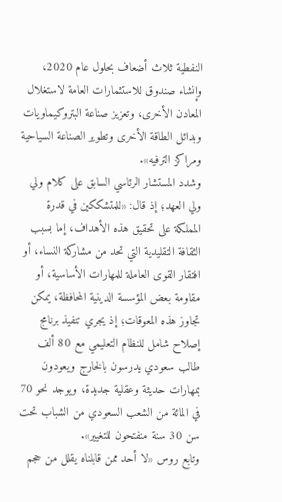النفطية ثلاث أضعاف بحلول عام 2020، وإنشاء صندوق للاستثمارات العامة لاستغلال المعادن الأخرى، وتعزيز صناعة البتروكيماويات وبدائل الطاقة الأخرى وتطوير الصناعة السياحية ومراكز الترفيه».
وشدد المستشار الرئاسي السابق على كلام ولي ولي العهد؛ إذ قال: «للمتشككين في قدرة المملكة على تحقيق هذه الأهداف، إما بسبب الثقافة التقليدية التي تحد من مشاركة النساء، أو افتقار القوى العاملة للمهارات الأساسية، أو مقاومة بعض المؤسسة الدينية المحافظة، يمكن تجاوز هذه المعوقات؛ إذ يجري تنفيذ برنامج إصلاح شامل للنظام التعليمي مع 80 ألف طالب سعودي يدرسون بالخارج ويعودون بمهارات حديثة وعقلية جديدة، ويوجد نحو 70 في المائة من الشعب السعودي من الشباب تحت سن 30 سنة منفتحون للتغيير».
وتابع روس «لا أحد ممن قابلناه يقلل من حجم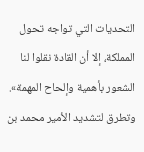التحديات التي تواجه تحول المملكة، إلا أن القادة نقلوا لنا الشعور بأهمية وإلحاح المهمة». وتطرق لتشديد الأمير محمد بن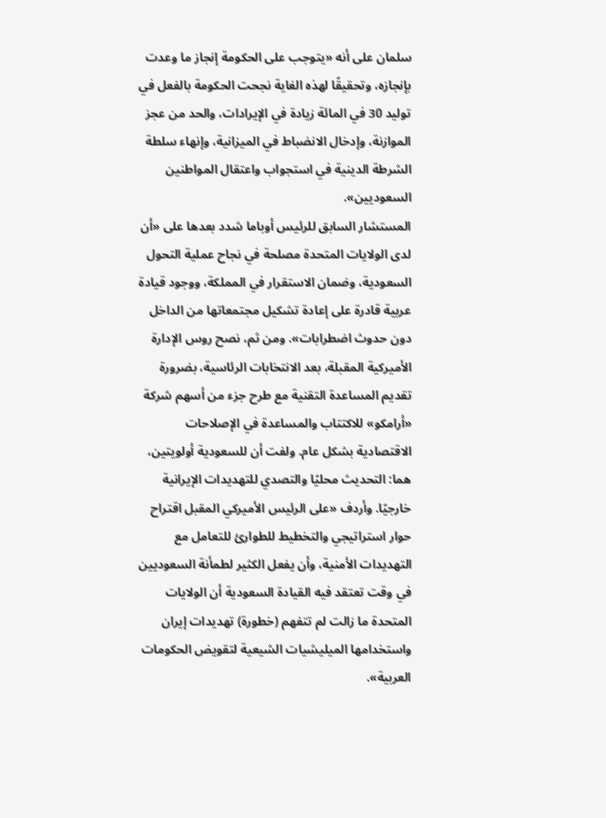سلمان على أنه «يتوجب على الحكومة إنجاز ما وعدت بإنجازه، وتحقيقًا لهذه الغاية نجحت الحكومة بالفعل في توليد 30 في المائة زيادة في الإيرادات، والحد من عجز الموازنة، وإدخال الانضباط في الميزانية، وإنهاء سلطة الشرطة الدينية في استجواب واعتقال المواطنين السعوديين».
المستشار السابق للرئيس أوباما شدد بعدها على «أن لدى الولايات المتحدة مصلحة في نجاح عملية التحول السعودية، وضمان الاستقرار في المملكة، ووجود قيادة عربية قادرة على إعادة تشكيل مجتمعاتها من الداخل دون حدوث اضطرابات». ومن ثم، نصح روس الإدارة الأميركية المقبلة، بعد الانتخابات الرئاسية، بضرورة تقديم المساعدة التقنية مع طرح جزء من أسهم شركة «أرامكو» للاكتتاب والمساعدة في الإصلاحات الاقتصادية بشكل عام. ولفت أن للسعودية أولويتين، هما: التحديث محليًا والتصدي للتهديدات الإيرانية خارجيًا. وأردف «على الرئيس الأميركي المقبل اقتراح حوار استراتيجي والتخطيط للطوارئ للتعامل مع التهديدات الأمنية، وأن يفعل الكثير لطمأنة السعوديين في وقت تعتقد فيه القيادة السعودية أن الولايات المتحدة ما زالت لم تتفهم (خطورة) تهديدات إيران واستخدامها الميليشيات الشيعية لتقويض الحكومات العربية».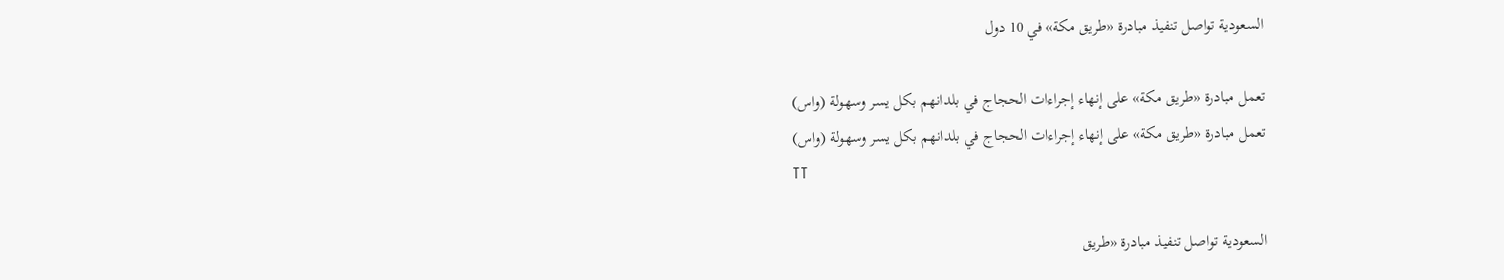السعودية تواصل تنفيذ مبادرة «طريق مكة» في 10 دول

تعمل مبادرة «طريق مكة» على إنهاء إجراءات الحجاج في بلدانهم بكل يسر وسهولة (واس)
تعمل مبادرة «طريق مكة» على إنهاء إجراءات الحجاج في بلدانهم بكل يسر وسهولة (واس)
TT

السعودية تواصل تنفيذ مبادرة «طريق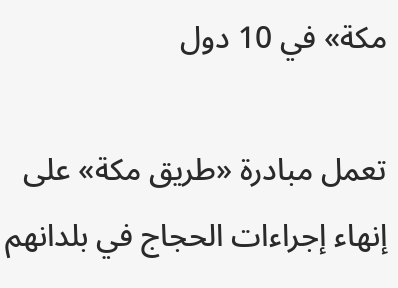مكة» في 10 دول

تعمل مبادرة «طريق مكة» على إنهاء إجراءات الحجاج في بلدانهم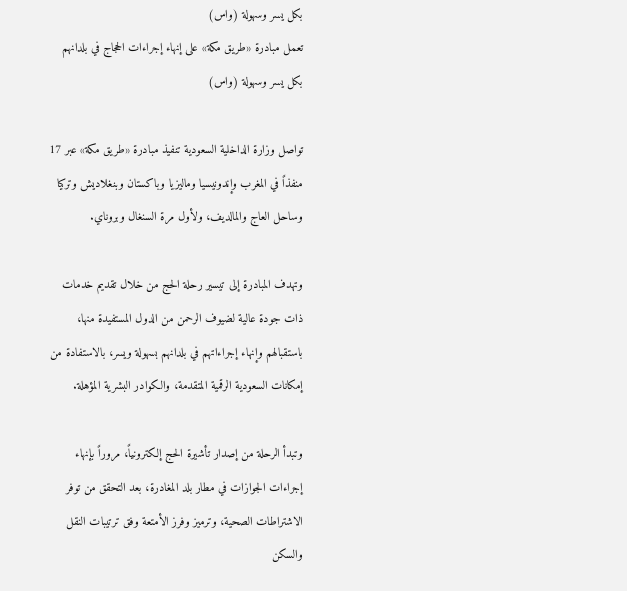بكل يسر وسهولة (واس)
تعمل مبادرة «طريق مكة» على إنهاء إجراءات الحجاج في بلدانهم بكل يسر وسهولة (واس)

تواصل وزارة الداخلية السعودية تنفيذ مبادرة «طريق مكة» عبر 17 منفذاً في المغرب وإندونيسيا وماليزيا وباكستان وبنغلاديش وتركيا وساحل العاج والمالديف، ولأول مرة السنغال وبروناي.

وتهدف المبادرة إلى تيسير رحلة الحج من خلال تقديم خدمات ذات جودة عالية لضيوف الرحمن من الدول المستفيدة منها، باستقبالهم وإنهاء إجراءاتهم في بلدانهم بسهولة ويسر، بالاستفادة من إمكانات السعودية الرقمية المتقدمة، والكوادر البشرية المؤهلة.

وتبدأ الرحلة من إصدار تأشيرة الحج إلكترونياً، مروراً بإنهاء إجراءات الجوازات في مطار بلد المغادرة، بعد التحقق من توفر الاشتراطات الصحية، وترميز وفرز الأمتعة وفق ترتيبات النقل والسكن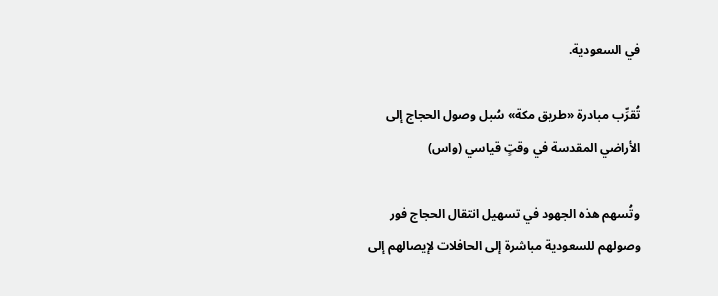في السعودية.

تُقرِّب مبادرة «طريق مكة» سُبل وصول الحجاج إلى الأراضي المقدسة في وقتٍ قياسي (واس)

وتُسهم هذه الجهود في تسهيل انتقال الحجاج فور وصولهم للسعودية مباشرة إلى الحافلات لإيصالهم إلى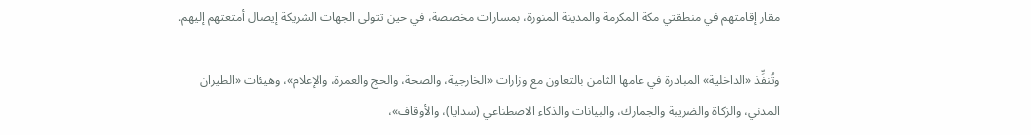مقار إقامتهم في منطقتي مكة المكرمة والمدينة المنورة، بمسارات مخصصة، في حين تتولى الجهات الشريكة إيصال أمتعتهم إليهم.

وتُنفِّذ «الداخلية» المبادرة في عامها الثامن بالتعاون مع وزارات «الخارجية، والصحة، والحج والعمرة، والإعلام»، وهيئات «الطيران المدني، والزكاة والضريبة والجمارك، والبيانات والذكاء الاصطناعي (سدايا)، والأوقاف»،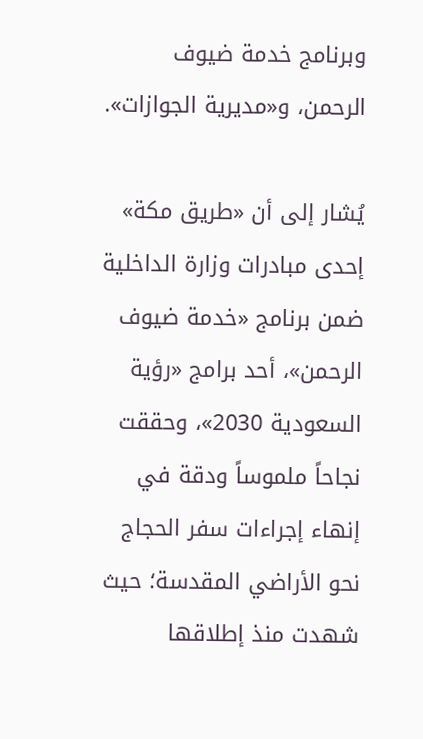وبرنامج خدمة ضيوف الرحمن، و«مديرية الجوازات».

يُشار إلى أن «طريق مكة» إحدى مبادرات وزارة الداخلية ضمن برنامج «خدمة ضيوف الرحمن»، أحد برامج «رؤية السعودية 2030»، وحققت نجاحاً ملموساً ودقة في إنهاء إجراءات سفر الحجاج نحو الأراضي المقدسة؛ حيث شهدت منذ إطلاقها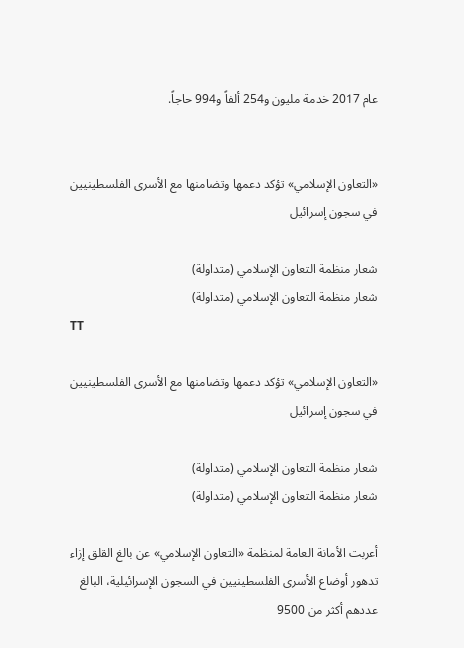عام 2017 خدمة مليون و254 ألفاً و994 حاجاً.


«التعاون الإسلامي» تؤكد دعمها وتضامنها مع الأسرى الفلسطينيين في سجون إسرائيل

شعار منظمة التعاون الإسلامي (متداولة)
شعار منظمة التعاون الإسلامي (متداولة)
TT

«التعاون الإسلامي» تؤكد دعمها وتضامنها مع الأسرى الفلسطينيين في سجون إسرائيل

شعار منظمة التعاون الإسلامي (متداولة)
شعار منظمة التعاون الإسلامي (متداولة)

أعربت الأمانة العامة لمنظمة «التعاون الإسلامي» عن بالغ القلق إزاء تدهور أوضاع الأسرى الفلسطينيين في السجون الإسرائيلية، البالغ عددهم أكثر من 9500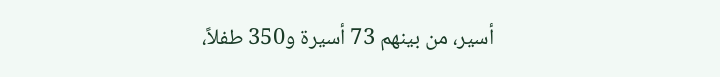أسير، من بينهم 73 أسيرة و350 طفلاً،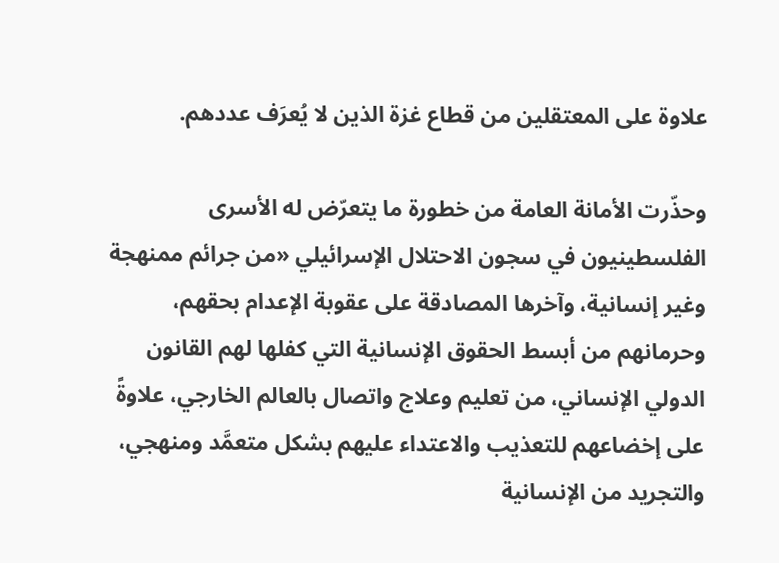علاوة على المعتقلين من قطاع غزة الذين لا يُعرَف عددهم.

وحذّرت الأمانة العامة من خطورة ما يتعرّض له الأسرى الفلسطينيون في سجون الاحتلال الإسرائيلي «من جرائم ممنهجة وغير إنسانية، وآخرها المصادقة على عقوبة الإعدام بحقهم، وحرمانهم من أبسط الحقوق الإنسانية التي كفلها لهم القانون الدولي الإنساني، من تعليم وعلاج واتصال بالعالم الخارجي، علاوةً على إخضاعهم للتعذيب والاعتداء عليهم بشكل متعمَّد ومنهجي، والتجريد من الإنسانية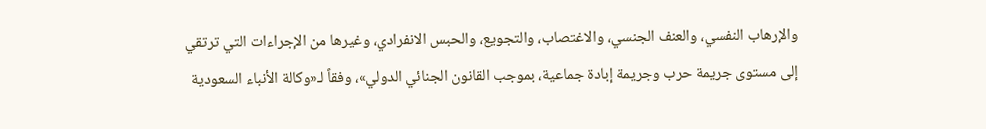والإرهاب النفسي، والعنف الجنسي، والاغتصاب، والتجويع، والحبس الانفرادي، وغيرها من الإجراءات التي ترتقي إلى مستوى جريمة حرب وجريمة إبادة جماعية، بموجب القانون الجنائي الدولي»، وفقاً لـ«وكالة الأنباء السعودية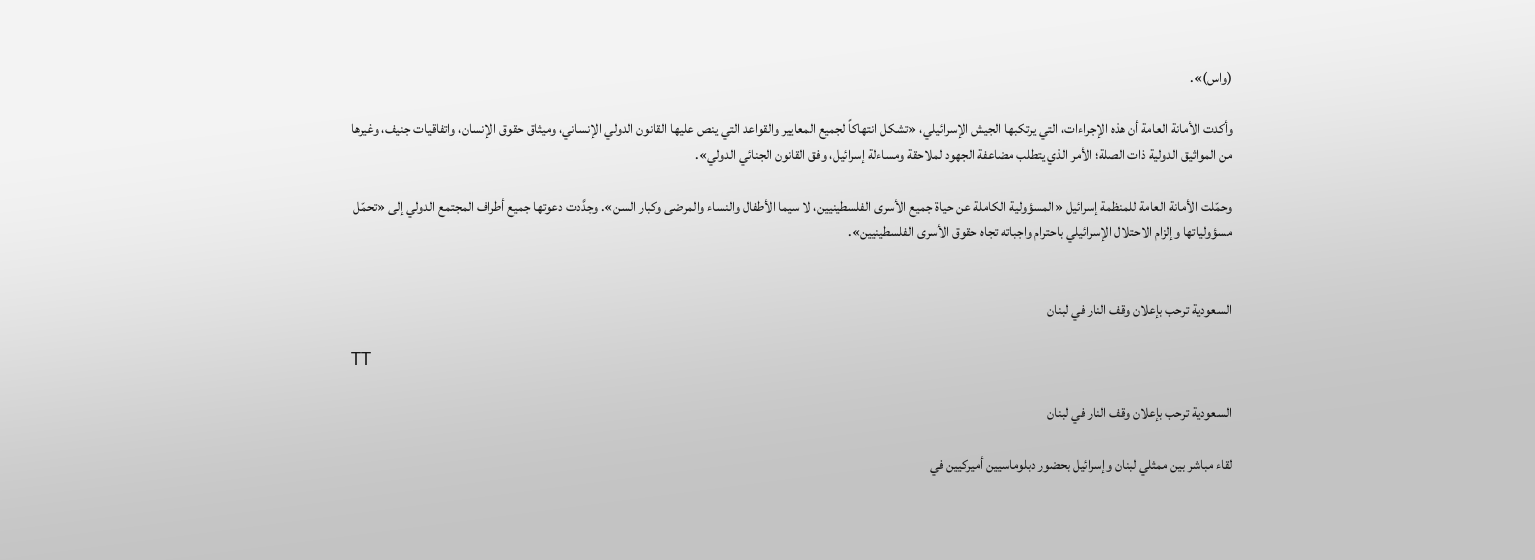(واس)».

وأكدت الأمانة العامة أن هذه الإجراءات، التي يرتكبها الجيش الإسرائيلي، «تشكل انتهاكاً لجميع المعايير والقواعد التي ينص عليها القانون الدولي الإنساني، وميثاق حقوق الإنسان، واتفاقيات جنيف، وغيرها من المواثيق الدولية ذات الصلة؛ الأمر الذي يتطلب مضاعفة الجهود لملاحقة ومساءلة إسرائيل، وفق القانون الجنائي الدولي».

وحمّلت الأمانة العامة للمنظمة إسرائيل «المسؤولية الكاملة عن حياة جميع الأسرى الفلسطينيين، لا سيما الأطفال والنساء والمرضى وكبار السن». وجدَّدت دعوتها جميع أطراف المجتمع الدولي إلى «تحمّل مسؤولياتها وإلزام الاحتلال الإسرائيلي باحترام واجباته تجاه حقوق الأسرى الفلسطينيين».


السعودية ترحب بإعلان وقف النار في لبنان

TT

السعودية ترحب بإعلان وقف النار في لبنان

لقاء مباشر بين ممثلي لبنان وإسرائيل بحضور دبلوماسيين أميركيين في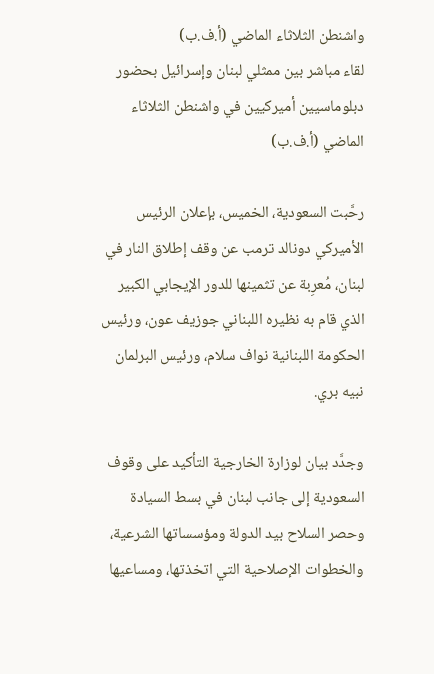واشنطن الثلاثاء الماضي (أ.ف.ب)
لقاء مباشر بين ممثلي لبنان وإسرائيل بحضور دبلوماسيين أميركيين في واشنطن الثلاثاء الماضي (أ.ف.ب)

رحَّبت السعودية، الخميس، بإعلان الرئيس الأميركي دونالد ترمب عن وقف إطلاق النار في لبنان، مُعرِبة عن تثمينها للدور الإيجابي الكبير الذي قام به نظيره اللبناني جوزيف عون، ورئيس الحكومة اللبنانية نواف سلام، ورئيس البرلمان نبيه بري.

وجدَّد بيان لوزارة الخارجية التأكيد على وقوف السعودية إلى جانب لبنان في بسط السيادة وحصر السلاح بيد الدولة ومؤسساتها الشرعية، والخطوات الإصلاحية التي اتخذتها، ومساعيها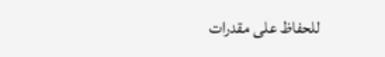للحفاظ على مقدرات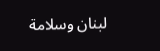لبنان وسلامة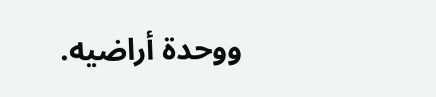ووحدة أراضيه.